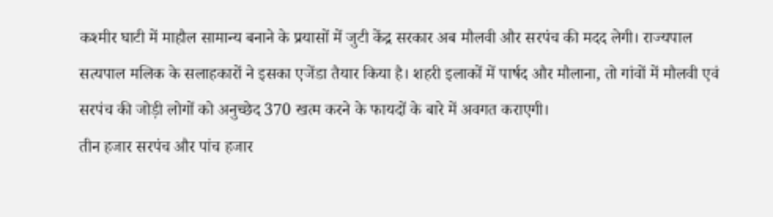कश्मीर घाटी में माहौल सामान्य बनाने के प्रयासों में जुटी केंद्र सरकार अब मौलवी और सरपंच की मदद लेगी। राज्यपाल सत्यपाल मलिक के सलाहकारों ने इसका एजेंडा तैयार किया है। शहरी इलाकों में पार्षद और मौलाना, तो गांवों में मौलवी एवं सरपंच की जोड़ी लोगों को अनुच्छेद 370 खत्म करने के फायदों के बारे में अवगत कराएगी।
तीन हजार सरपंच और पांच हजार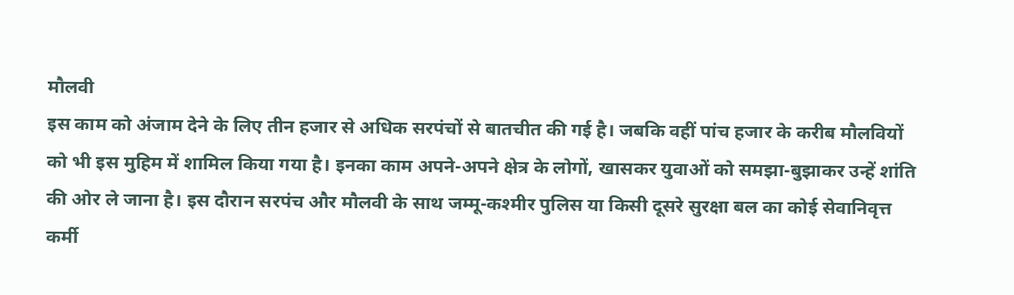मौलवी
इस काम को अंजाम देने के लिए तीन हजार से अधिक सरपंचों से बातचीत की गई है। जबकि वहीं पांच हजार के करीब मौलवियों को भी इस मुहिम में शामिल किया गया है। इनका काम अपने-अपने क्षेत्र के लोगों, खासकर युवाओं को समझा-बुझाकर उन्हें शांति की ओर ले जाना है। इस दौरान सरपंच और मौलवी के साथ जम्मू-कश्मीर पुलिस या किसी दूसरे सुरक्षा बल का कोई सेवानिवृत्त कर्मी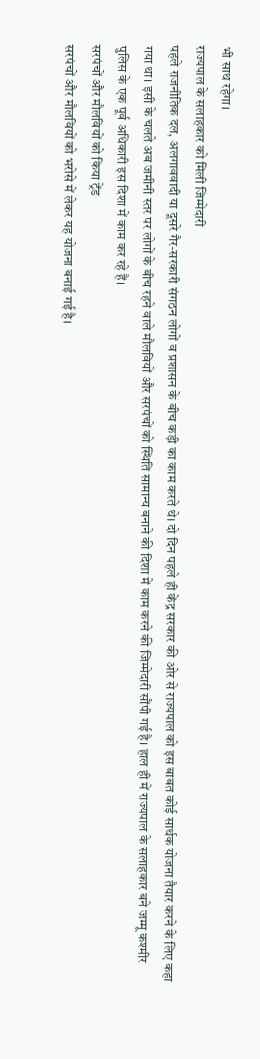भी साथ रहेगा।
राज्यपाल के सलाहकार को मिली जिम्मेदारी
पहले राजनीतिक दल, अलगाववादी या दूसरे गैर-सरकारी संगठन लोगों व प्रशासन के बीच कड़ी का काम करते थे। दो दिन पहले ही केंद्र सरकार की ओर से राज्यपाल को इस बाबत कोई सार्थक योजना तैयार करने के लिए कहा गया था। इसी के चलते अब जमीनी स्तर पर लोगों के बीच रहने वाले मौलवियों और सरपंचों को स्थिति सामान्य बनाने की दिशा में काम करने की जिम्मेदारी सौंपी गई है। हाल ही में राज्यपाल के सलाहकार बने जम्मू कश्मीर पुलिस के एक पूर्व अधिकारी इस दिशा में काम कर रहे हैं।
सरपंचों और मौलवियों को किया ट्रेंड
सरपंचों और मौलवियों को भरोसे में लेकर यह योजना बनाई गई है।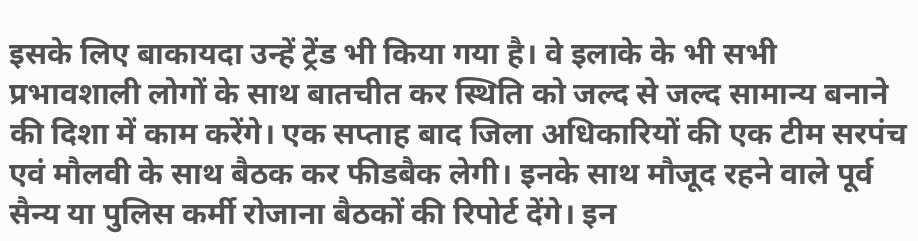इसके लिए बाकायदा उन्हें ट्रेंड भी किया गया है। वे इलाके के भी सभी प्रभावशाली लोगों के साथ बातचीत कर स्थिति को जल्द से जल्द सामान्य बनाने की दिशा में काम करेंगे। एक सप्ताह बाद जिला अधिकारियों की एक टीम सरपंच एवं मौलवी के साथ बैठक कर फीडबैक लेगी। इनके साथ मौजूद रहने वाले पूर्व सैन्य या पुलिस कर्मी रोजाना बैठकों की रिपोर्ट देंगे। इन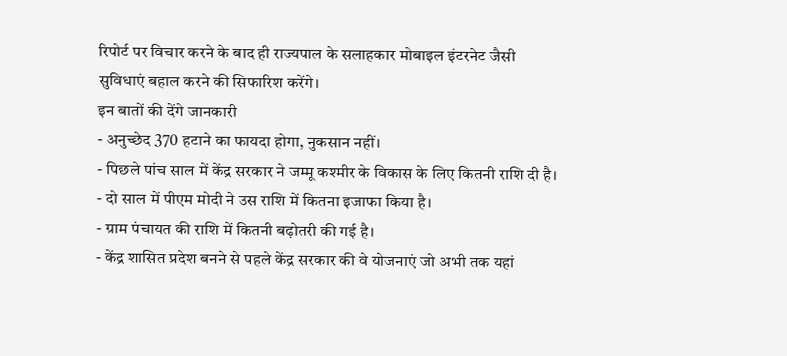रिपोर्ट पर विचार करने के बाद ही राज्यपाल के सलाहकार मोबाइल इंटरनेट जैसी सुविधाएं बहाल करने की सिफारिश करेंगे।
इन बातों की देंगे जानकारी
- अनुच्छेद 370 हटाने का फायदा होगा, नुकसान नहीं।
- पिछले पांच साल में केंद्र सरकार ने जम्मू कश्मीर के विकास के लिए कितनी राशि दी है।
- दो साल में पीएम मोदी ने उस राशि में कितना इजाफा किया है।
- ग्राम पंचायत की राशि में कितनी बढ़ोतरी की गई है।
- केंद्र शासित प्रदेश बनने से पहले केंद्र सरकार की वे योजनाएं जो अभी तक यहां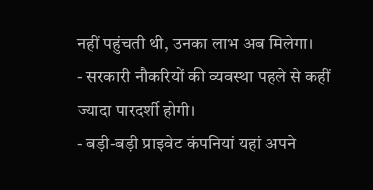नहीं पहुंचती थी, उनका लाभ अब मिलेगा।
- सरकारी नौकरियों की व्यवस्था पहले से कहीं ज्यादा पारदर्शी होगी।
- बड़ी-बड़ी प्राइवेट कंपनियां यहां अपने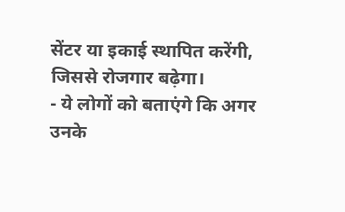सेंटर या इकाई स्थापित करेंगी, जिससे रोजगार बढ़ेगा।
- ये लोगों को बताएंगे कि अगर उनके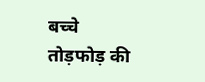बच्चे तोड़फोड़ की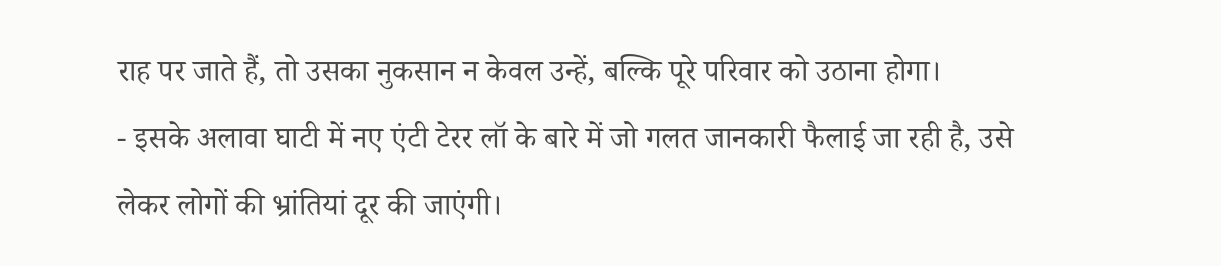राह पर जाते हैं, तो उसका नुकसान न केवल उन्हें, बल्कि पूरे परिवार को उठाना होगा।
- इसके अलावा घाटी में नए एंटी टेरर लॉ के बारे में जो गलत जानकारी फैलाई जा रही है, उसे लेकर लोगों की भ्रांतियां दूर की जाएंगी।